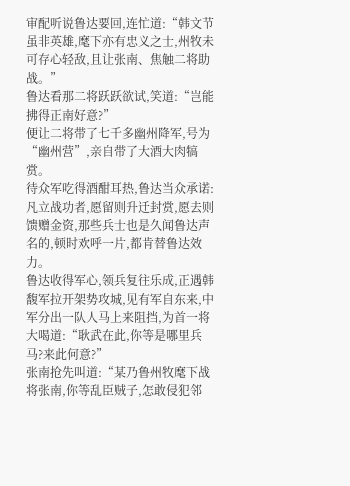审配听说鲁达要回,连忙道:“韩文节虽非英雄,麾下亦有忠义之士,州牧未可存心轻敌,且让张南、焦触二将助战。”
鲁达看那二将跃跃欲试,笑道:“岂能拂得正南好意?”
便让二将带了七千多幽州降军,号为“幽州营”,亲自带了大酒大肉犒赏。
待众军吃得酒酣耳热,鲁达当众承诺:凡立战功者,愿留则升迁封赏,愿去则馈赠金资,那些兵士也是久闻鲁达声名的,顿时欢呼一片,都肯替鲁达效力。
鲁达收得军心,领兵复往乐成,正遇韩馥军拉开架势攻城,见有军自东来,中军分出一队人马上来阻挡,为首一将大喝道:“耿武在此,你等是哪里兵马?来此何意?”
张南抢先叫道:“某乃鲁州牧麾下战将张南,你等乱臣贼子,怎敢侵犯邻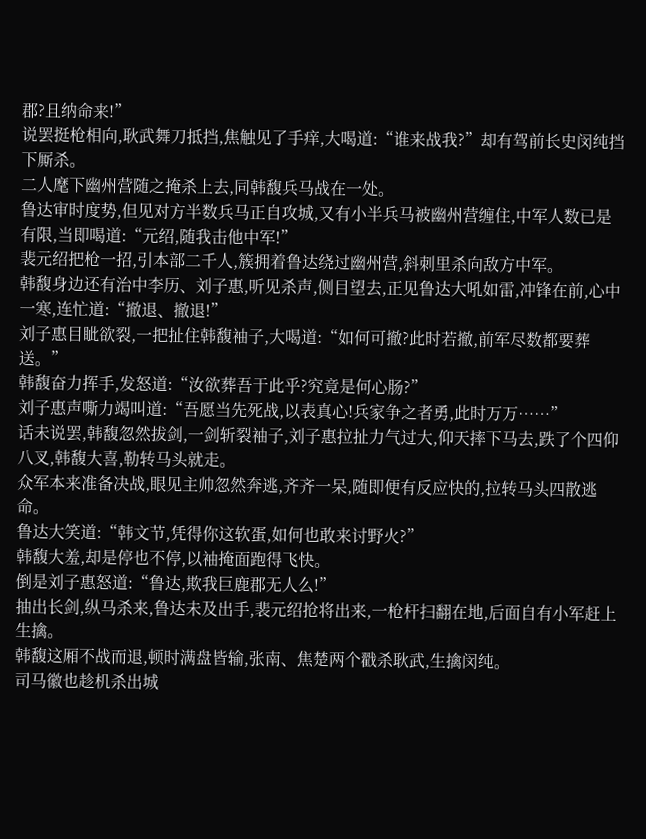郡?且纳命来!”
说罢挺枪相向,耿武舞刀抵挡,焦触见了手痒,大喝道:“谁来战我?”却有驾前长史闵纯挡下厮杀。
二人麾下幽州营随之掩杀上去,同韩馥兵马战在一处。
鲁达审时度势,但见对方半数兵马正自攻城,又有小半兵马被幽州营缠住,中军人数已是有限,当即喝道:“元绍,随我击他中军!”
裴元绍把枪一招,引本部二千人,簇拥着鲁达绕过幽州营,斜刺里杀向敌方中军。
韩馥身边还有治中李历、刘子惠,听见杀声,侧目望去,正见鲁达大吼如雷,冲锋在前,心中一寒,连忙道:“撤退、撤退!”
刘子惠目眦欲裂,一把扯住韩馥袖子,大喝道:“如何可撤?此时若撤,前军尽数都要葬送。”
韩馥奋力挥手,发怒道:“汝欲葬吾于此乎?究竟是何心肠?”
刘子惠声嘶力竭叫道:“吾愿当先死战,以表真心!兵家争之者勇,此时万万……”
话未说罢,韩馥忽然拔剑,一剑斩裂袖子,刘子惠拉扯力气过大,仰天摔下马去,跌了个四仰八叉,韩馥大喜,勒转马头就走。
众军本来准备决战,眼见主帅忽然奔逃,齐齐一呆,随即便有反应快的,拉转马头四散逃命。
鲁达大笑道:“韩文节,凭得你这软蛋,如何也敢来讨野火?”
韩馥大羞,却是停也不停,以袖掩面跑得飞快。
倒是刘子惠怒道:“鲁达,欺我巨鹿郡无人么!”
抽出长剑,纵马杀来,鲁达未及出手,裴元绍抢将出来,一枪杆扫翻在地,后面自有小军赶上生擒。
韩馥这厢不战而退,顿时满盘皆输,张南、焦楚两个戳杀耿武,生擒闵纯。
司马徽也趁机杀出城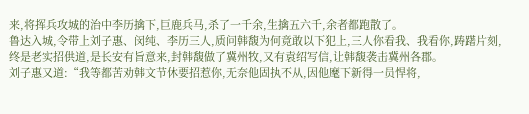来,将挥兵攻城的治中李历擒下,巨鹿兵马,杀了一千余,生擒五六千,余者都跑散了。
鲁达入城,令带上刘子惠、闵纯、李历三人,质问韩馥为何竟敢以下犯上,三人你看我、我看你,踌躇片刻,终是老实招供道,是长安有旨意来,封韩馥做了冀州牧,又有袁绍写信,让韩馥袭击冀州各郡。
刘子惠又道:“我等都苦劝韩文节休要招惹你,无奈他固执不从,因他麾下新得一员悍将,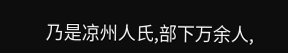乃是凉州人氏,部下万余人,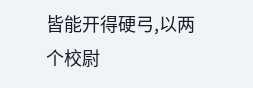皆能开得硬弓,以两个校尉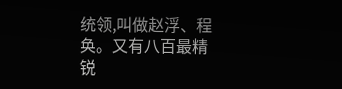统领,叫做赵浮、程奂。又有八百最精锐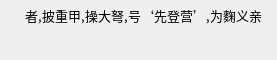者,披重甲,操大弩,号‘先登营’,为麴义亲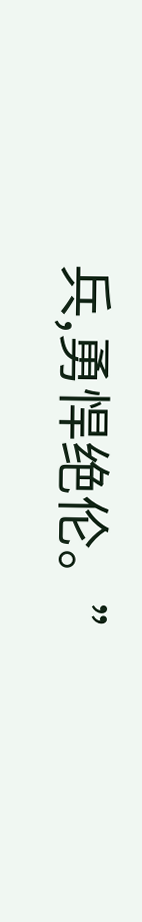兵,勇悍绝伦。”